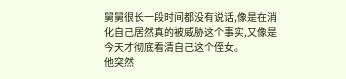舅舅很长一段时间都没有说话,像是在消化自己居然真的被威胁这个事实,又像是今天才彻底看清自己这个侄女。
他突然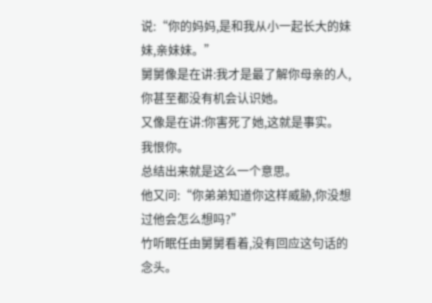说:“你的妈妈,是和我从小一起长大的妹妹,亲妹妹。”
舅舅像是在讲:我才是最了解你母亲的人,你甚至都没有机会认识她。
又像是在讲:你害死了她,这就是事实。
我恨你。
总结出来就是这么一个意思。
他又问:“你弟弟知道你这样威胁,你没想过他会怎么想吗?”
竹听眠任由舅舅看着,没有回应这句话的念头。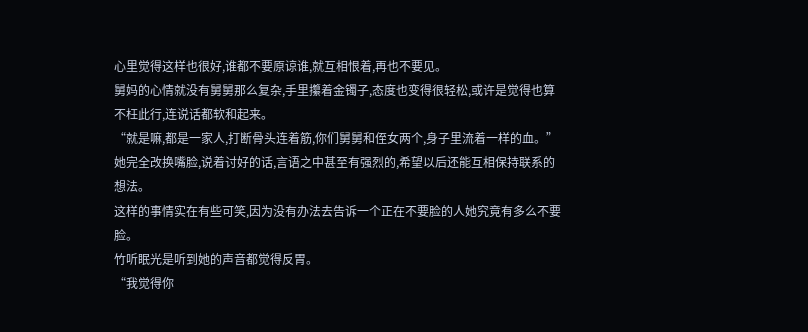心里觉得这样也很好,谁都不要原谅谁,就互相恨着,再也不要见。
舅妈的心情就没有舅舅那么复杂,手里攥着金镯子,态度也变得很轻松,或许是觉得也算不枉此行,连说话都软和起来。
“就是嘛,都是一家人,打断骨头连着筋,你们舅舅和侄女两个,身子里流着一样的血。”
她完全改换嘴脸,说着讨好的话,言语之中甚至有强烈的,希望以后还能互相保持联系的想法。
这样的事情实在有些可笑,因为没有办法去告诉一个正在不要脸的人她究竟有多么不要脸。
竹听眠光是听到她的声音都觉得反胃。
“我觉得你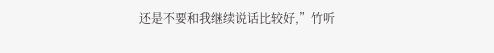还是不要和我继续说话比较好,”竹听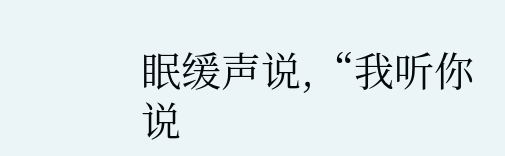眠缓声说,“我听你说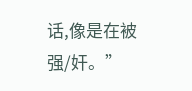话,像是在被强/奸。”